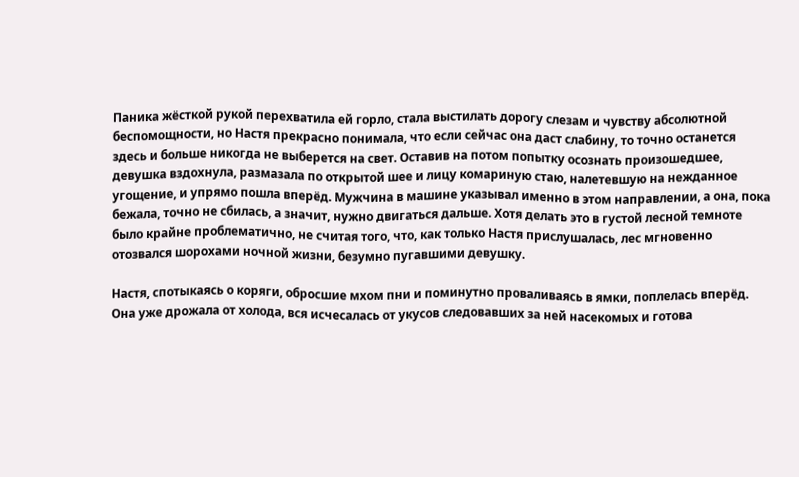Паника жёсткой рукой перехватила ей горло, стала выстилать дорогу слезам и чувству абсолютной беспомощности, но Настя прекрасно понимала, что если сейчас она даст слабину, то точно останется здесь и больше никогда не выберется на свет. Оставив на потом попытку осознать произошедшее, девушка вздохнула, размазала по открытой шее и лицу комариную стаю, налетевшую на нежданное угощение, и упрямо пошла вперёд. Мужчина в машине указывал именно в этом направлении, а она, пока бежала, точно не сбилась, а значит, нужно двигаться дальше. Хотя делать это в густой лесной темноте было крайне проблематично, не считая того, что, как только Настя прислушалась, лес мгновенно отозвался шорохами ночной жизни, безумно пугавшими девушку.

Настя, спотыкаясь о коряги, обросшие мхом пни и поминутно проваливаясь в ямки, поплелась вперёд. Она уже дрожала от холода, вся исчесалась от укусов следовавших за ней насекомых и готова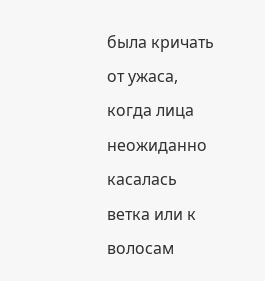была кричать от ужаса, когда лица неожиданно касалась ветка или к волосам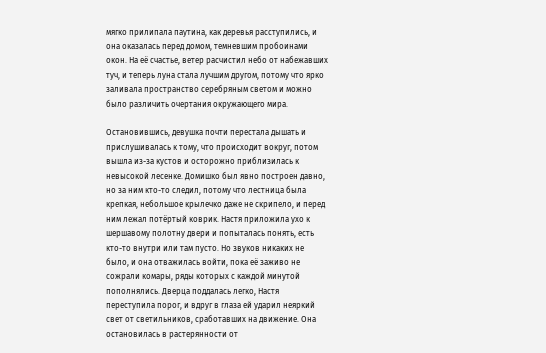мягко прилипала паутина, как деревья расступились, и она оказалась перед домом, темневшим пробоинами окон. На её счастье, ветер расчистил небо от набежавших туч, и теперь луна стала лучшим другом, потому что ярко заливала пространство серебряным светом и можно было различить очертания окружающего мира.

Остановившись, девушка почти перестала дышать и прислушивалась к тому, что происходит вокруг, потом вышла из-за кустов и осторожно приблизилась к невысокой лесенке. Домишко был явно построен давно, но за ним кто-то следил, потому что лестница была крепкая, небольшое крылечко даже не скрипело, и перед ним лежал потёртый коврик. Настя приложила ухо к шершавому полотну двери и попыталась понять, есть кто-то внутри или там пусто. Но звуков никаких не было, и она отважилась войти, пока её заживо не сожрали комары, ряды которых с каждой минутой пополнялись. Дверца поддалась легко, Настя переступила порог, и вдруг в глаза ей ударил неяркий свет от светильников, сработавших на движение. Она остановилась в растерянности от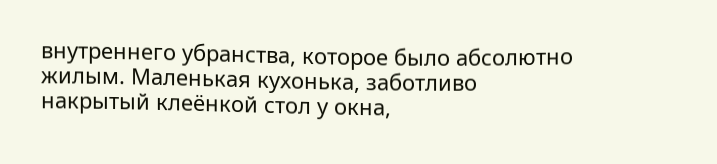внутреннего убранства, которое было абсолютно жилым. Маленькая кухонька, заботливо накрытый клеёнкой стол у окна,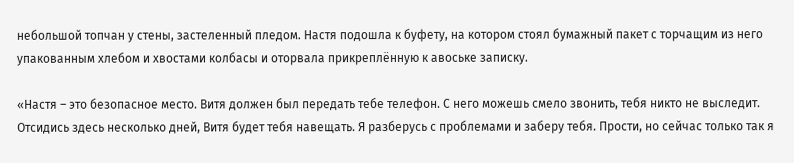небольшой топчан у стены, застеленный пледом. Настя подошла к буфету, на котором стоял бумажный пакет с торчащим из него упакованным хлебом и хвостами колбасы и оторвала прикреплённую к авоське записку.

«Настя – это безопасное место. Витя должен был передать тебе телефон. С него можешь смело звонить, тебя никто не выследит. Отсидись здесь несколько дней, Витя будет тебя навещать. Я разберусь с проблемами и заберу тебя. Прости, но сейчас только так я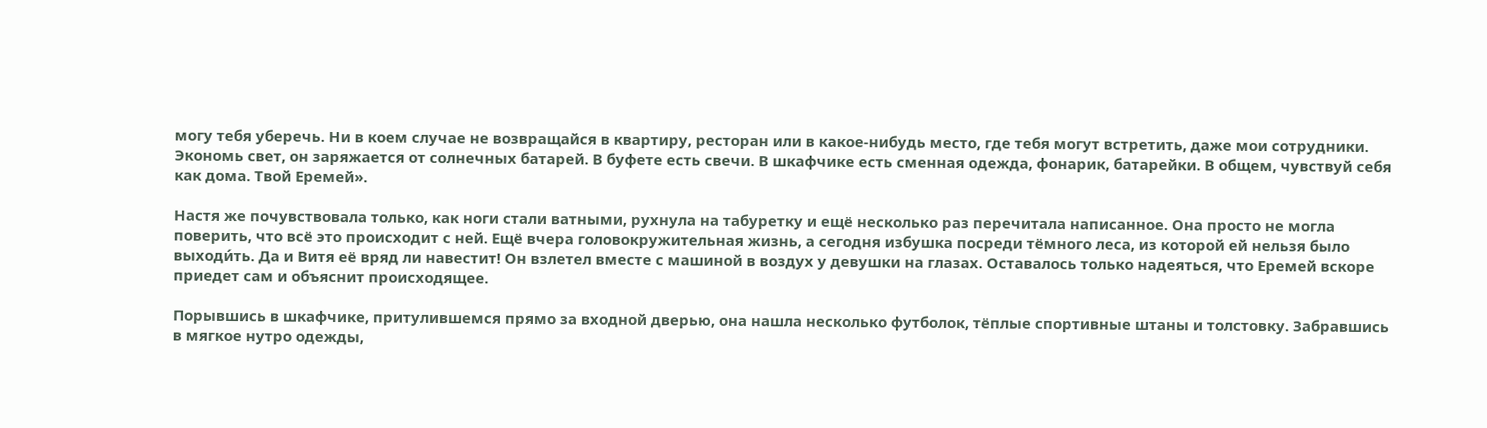могу тебя уберечь. Ни в коем случае не возвращайся в квартиру, ресторан или в какое-нибудь место, где тебя могут встретить, даже мои сотрудники. Экономь свет, он заряжается от солнечных батарей. В буфете есть свечи. В шкафчике есть сменная одежда, фонарик, батарейки. В общем, чувствуй себя как дома. Твой Еремей».

Настя же почувствовала только, как ноги стали ватными, рухнула на табуретку и ещё несколько раз перечитала написанное. Она просто не могла поверить, что всё это происходит с ней. Ещё вчера головокружительная жизнь, а сегодня избушка посреди тёмного леса, из которой ей нельзя было выходи́ть. Да и Витя её вряд ли навестит! Он взлетел вместе с машиной в воздух у девушки на глазах. Оставалось только надеяться, что Еремей вскоре приедет сам и объяснит происходящее.

Порывшись в шкафчике, притулившемся прямо за входной дверью, она нашла несколько футболок, тёплые спортивные штаны и толстовку. Забравшись в мягкое нутро одежды,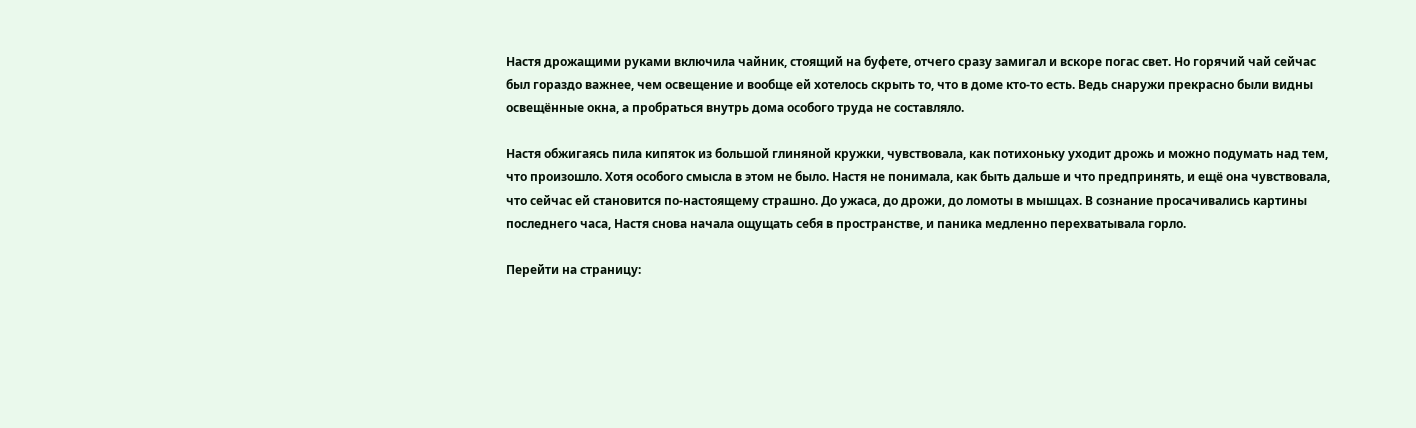Настя дрожащими руками включила чайник, стоящий на буфете, отчего сразу замигал и вскоре погас свет. Но горячий чай сейчас был гораздо важнее, чем освещение и вообще ей хотелось скрыть то, что в доме кто-то есть. Ведь снаружи прекрасно были видны освещённые окна, а пробраться внутрь дома особого труда не составляло.

Настя обжигаясь пила кипяток из большой глиняной кружки, чувствовала, как потихоньку уходит дрожь и можно подумать над тем, что произошло. Хотя особого смысла в этом не было. Настя не понимала, как быть дальше и что предпринять, и ещё она чувствовала, что сейчас ей становится по-настоящему страшно. До ужаса, до дрожи, до ломоты в мышцах. В сознание просачивались картины последнего часа, Настя снова начала ощущать себя в пространстве, и паника медленно перехватывала горло.

Перейти на страницу: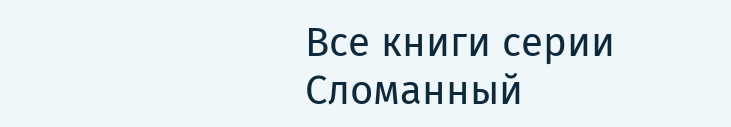Все книги серии Сломанный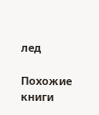лед

Похожие книги